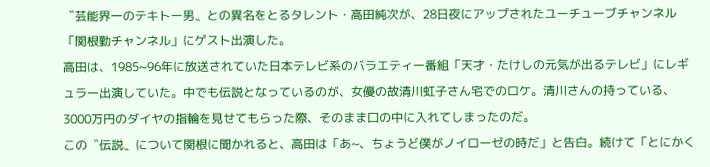〝芸能界一のテキトー男〟との異名をとるタレント・高田純次が、28日夜にアップされたユーチューブチャンネル「関根勤チャンネル」にゲスト出演した。
高田は、1985~96年に放送されていた日本テレビ系のバラエティー番組「天才・たけしの元気が出るテレビ」にレギュラー出演していた。中でも伝説となっているのが、女優の故清川虹子さん宅でのロケ。清川さんの持っている、3000万円のダイヤの指輪を見せてもらった際、そのまま口の中に入れてしまったのだ。
この〝伝説〟について関根に聞かれると、高田は「あ~、ちょうど僕がノイローゼの時だ」と告白。続けて「とにかく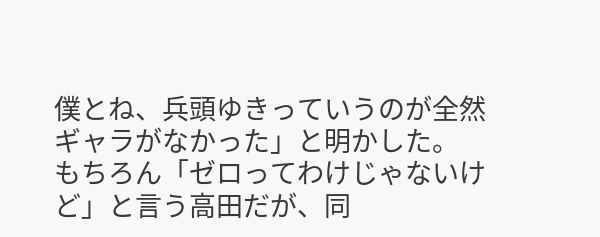僕とね、兵頭ゆきっていうのが全然ギャラがなかった」と明かした。
もちろん「ゼロってわけじゃないけど」と言う高田だが、同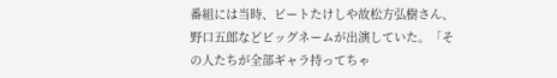番組には当時、ビートたけしや故松方弘樹さん、野口五郎などビッグネームが出演していた。「その人たちが全部ギャラ持ってちゃ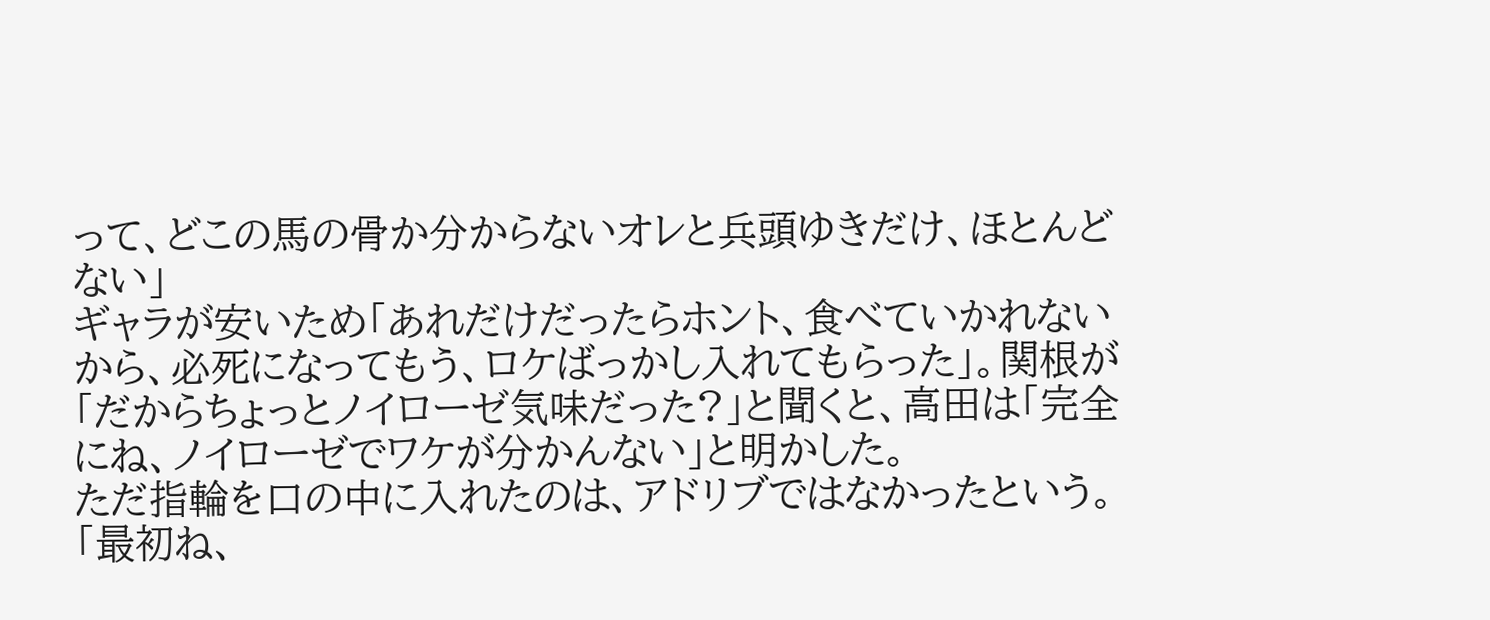って、どこの馬の骨か分からないオレと兵頭ゆきだけ、ほとんどない」
ギャラが安いため「あれだけだったらホント、食べていかれないから、必死になってもう、ロケばっかし入れてもらった」。関根が「だからちょっとノイローゼ気味だった?」と聞くと、高田は「完全にね、ノイローゼでワケが分かんない」と明かした。
ただ指輪を口の中に入れたのは、アドリブではなかったという。
「最初ね、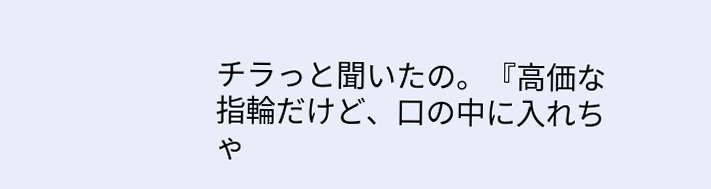チラっと聞いたの。『高価な指輪だけど、口の中に入れちゃ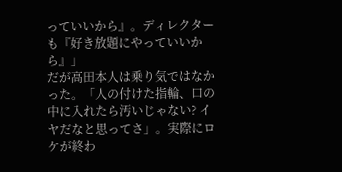っていいから』。ディレクターも『好き放題にやっていいから』」
だが高田本人は乗り気ではなかった。「人の付けた指輪、口の中に入れたら汚いじゃない? イヤだなと思ってさ」。実際にロケが終わ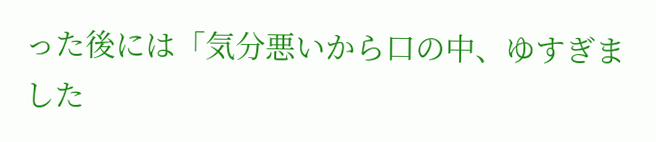った後には「気分悪いから口の中、ゆすぎました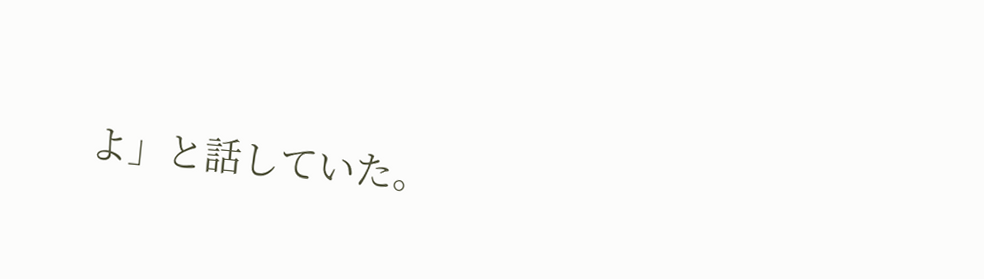よ」と話していた。